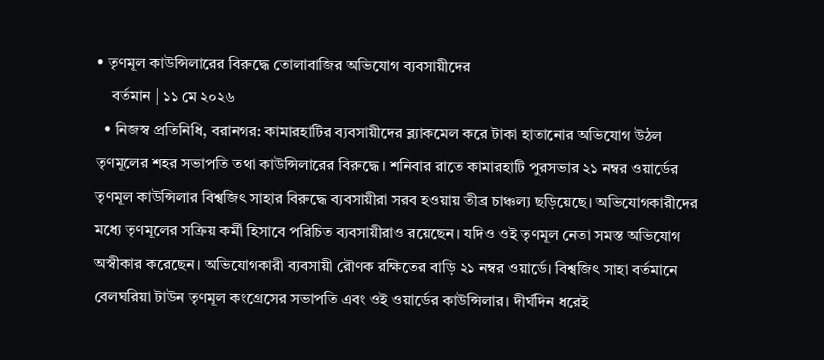• তৃণমূল কাউন্সিলারের বিরুদ্ধে তোলাবাজির অভিযোগ ব্যবসায়ীদের
    বর্তমান | ১১ মে ২০২৬
  • নিজস্ব প্রতিনিধি, বরানগর: কামারহাটির ব্যবসায়ীদের ব্ল্যাকমেল করে টাকা হাতানোর অভিযোগ উঠল তৃণমূলের শহর সভাপতি তথা কাউন্সিলারের বিরুদ্ধে। শনিবার রাতে কামারহাটি পুরসভার ২১ নম্বর ওয়ার্ডের তৃণমূল কাউন্সিলার বিশ্বজিৎ সাহার বিরুদ্ধে ব্যবসায়ীরা সরব হওয়ায় তীব্র চাঞ্চল্য ছড়িয়েছে। অভিযোগকারীদের মধ্যে তৃণমূলের সক্রিয় কর্মী হিসাবে পরিচিত ব্যবসায়ীরাও রয়েছেন। যদিও ওই তৃণমূল নেতা সমস্ত অভিযোগ অস্বীকার করেছেন। অভিযোগকারী ব্যবসায়ী রৌণক রক্ষিতের বাড়ি ২১ নম্বর ওয়ার্ডে। বিশ্বজিৎ সাহা বর্তমানে বেলঘরিয়া টাউন তৃণমূল কংগ্রেসের সভাপতি এবং ওই ওয়ার্ডের কাউন্সিলার। দীর্ঘদিন ধরেই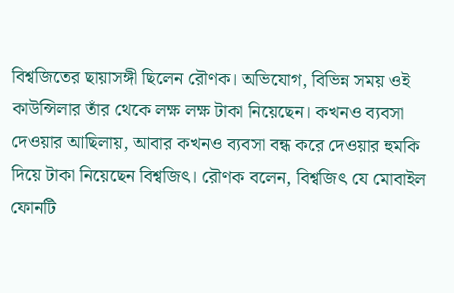বিশ্বজিতের ছায়াসঙ্গী ছিলেন রৌণক। অভিযোগ, বিভিন্ন সময় ওই কাউন্সিলার তাঁর থেকে লক্ষ লক্ষ টাকা নিয়েছেন। কখনও ব্যবসা দেওয়ার আছিলায়, আবার কখনও ব্যবসা বন্ধ করে দেওয়ার হুমকি দিয়ে টাকা নিয়েছেন বিশ্বজিৎ। রৌণক বলেন, বিশ্বজিৎ যে মোবাইল ফোনটি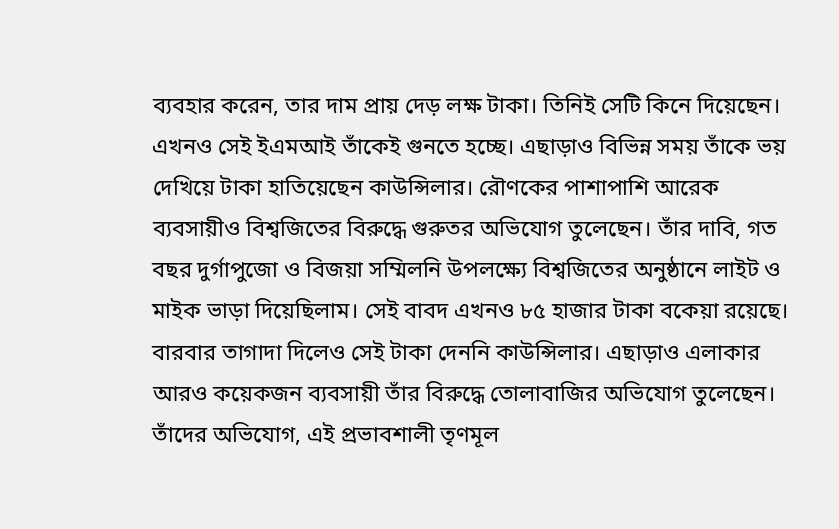ব্যবহার করেন, তার দাম প্রায় দেড় লক্ষ টাকা। তিনিই সেটি কিনে দিয়েছেন। এখনও সেই ইএমআই তাঁকেই গুনতে হচ্ছে। এছাড়াও বিভিন্ন সময় তাঁকে ভয় দেখিয়ে টাকা হাতিয়েছেন কাউন্সিলার। রৌণকের পাশাপাশি আরেক ব্যবসায়ীও বিশ্বজিতের বিরুদ্ধে গুরুতর অভিযোগ তুলেছেন। তাঁর দাবি, গত বছর দুর্গাপুজো ও বিজয়া সম্মিলনি উপলক্ষ্যে বিশ্বজিতের অনুষ্ঠানে লাইট ও মাইক ভাড়া দিয়েছিলাম। সেই বাবদ এখনও ৮৫ হাজার টাকা বকেয়া রয়েছে। বারবার তাগাদা দিলেও সেই টাকা দেননি কাউন্সিলার। এছাড়াও এলাকার আরও কয়েকজন ব্যবসায়ী তাঁর বিরুদ্ধে তোলাবাজির অভিযোগ তুলেছেন। তাঁদের অভিযোগ, এই প্রভাবশালী তৃণমূল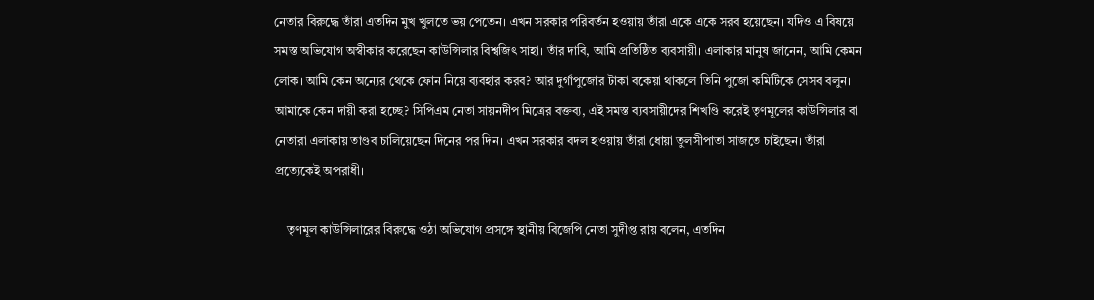নেতার বিরুদ্ধে তাঁরা এতদিন মুখ খুলতে ভয় পেতেন। এখন সরকার পরিবর্তন হওয়ায় তাঁরা একে একে সরব হয়েছেন। যদিও এ বিষয়ে সমস্ত অভিযোগ অস্বীকার করেছেন কাউন্সিলার বিশ্বজিৎ সাহা। তাঁর দাবি, আমি প্রতিষ্ঠিত ব্যবসায়ী। এলাকার মানুষ জানেন, আমি কেমন লোক। আমি কেন অন্যের থেকে ফোন নিয়ে ব্যবহার করব? আর দুর্গাপুজোর টাকা বকেয়া থাকলে তিনি পুজো কমিটিকে সেসব বলুন। আমাকে কেন দায়ী করা হচ্ছে? সিপিএম নেতা সায়নদীপ মিত্রের বক্তব্য, এই সমস্ত ব্যবসায়ীদের শিখণ্ডি করেই তৃণমূলের কাউন্সিলার বা নেতারা এলাকায় তাণ্ডব চালিয়েছেন দিনের পর দিন। এখন সরকার বদল হওয়ায় তাঁরা ধোয়া তুলসীপাতা সাজতে চাইছেন। তাঁরা প্রত্যেকেই অপরাধী।

    তৃণমূল কাউন্সিলারের বিরুদ্ধে ওঠা অভিযোগ প্রসঙ্গে স্থানীয় বিজেপি নেতা সুদীপ্ত রায় বলেন, এতদিন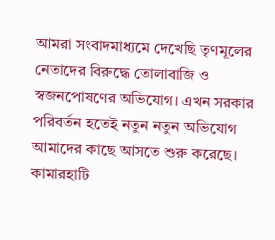আমরা সংবাদমাধ্যমে দেখেছি তৃণমূলের নেতাদের বিরুদ্ধে তোলাবাজি ও স্বজনপোষণের অভিযোগ। এখন সরকার পরিবর্তন হতেই নতুন নতুন অভিযোগ আমাদের কাছে আসতে শুরু করেছে। কামারহাটি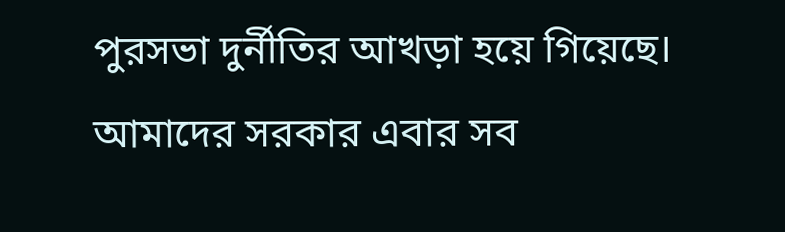পুরসভা দুর্নীতির আখড়া হয়ে গিয়েছে। আমাদের সরকার এবার সব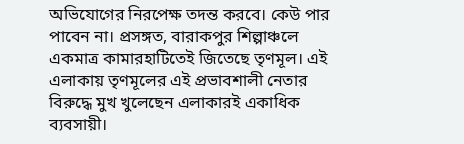অভিযোগের নিরপেক্ষ তদন্ত করবে। কেউ পার পাবেন না। প্রসঙ্গত, বারাকপুর শিল্পাঞ্চলে একমাত্র কামারহাটিতেই জিতেছে তৃণমূল। এই এলাকায় তৃণমূলের এই প্রভাবশালী নেতার বিরুদ্ধে মুখ খুলেছেন এলাকারই একাধিক ব্যবসায়ী।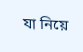যা নিয়ে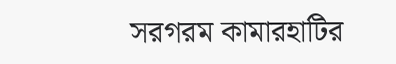সরগরম কামারহাটির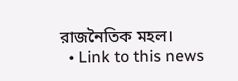রাজনৈতিক মহল।
  • Link to this news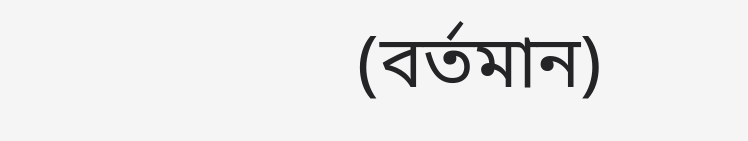(বর্তমান)